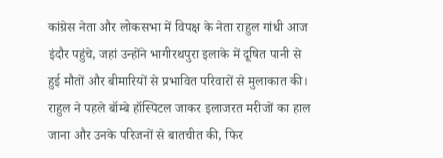कांग्रेस नेता और लोकसभा में विपक्ष के नेता राहुल गांधी आज इंदौर पहुंचे, जहां उन्होंने भागीरथपुरा इलाके में दूषित पानी से हुई मौतों और बीमारियों से प्रभावित परिवारों से मुलाकात की। राहुल ने पहले बॉम्बे हॉस्पिटल जाकर इलाजरत मरीजों का हाल जाना और उनके परिजनों से बातचीत की, फिर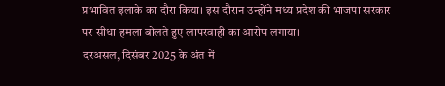प्रभावित इलाके का दौरा किया। इस दौरान उन्होंने मध्य प्रदेश की भाजपा सरकार पर सीधा हमला बोलते हुए लापरवाही का आरोप लगाया।
दरअसल, दिसंबर 2025 के अंत में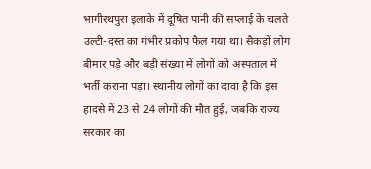भागीरथपुरा इलाके में दूषित पानी की सप्लाई के चलते उल्टी-दस्त का गंभीर प्रकोप फैल गया था। सैकड़ों लोग बीमार पड़े और बड़ी संख्या में लोगों को अस्पताल में भर्ती कराना पड़ा। स्थानीय लोगों का दावा है कि इस हादसे में 23 से 24 लोगों की मौत हुई, जबकि राज्य सरकार का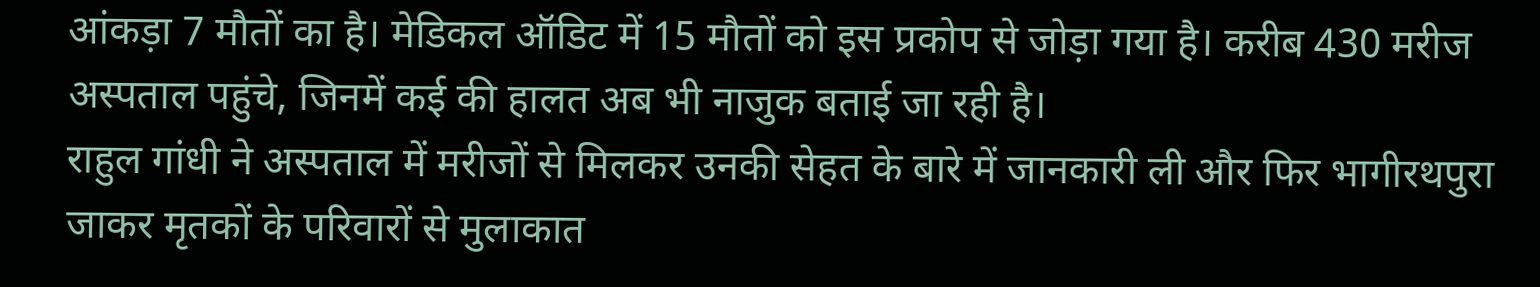आंकड़ा 7 मौतों का है। मेडिकल ऑडिट में 15 मौतों को इस प्रकोप से जोड़ा गया है। करीब 430 मरीज अस्पताल पहुंचे, जिनमें कई की हालत अब भी नाजुक बताई जा रही है।
राहुल गांधी ने अस्पताल में मरीजों से मिलकर उनकी सेहत के बारे में जानकारी ली और फिर भागीरथपुरा जाकर मृतकों के परिवारों से मुलाकात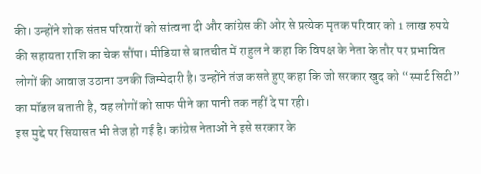की। उन्होंने शोक संतप्त परिवारों को सांत्वना दी और कांग्रेस की ओर से प्रत्येक मृतक परिवार को 1 लाख रुपये की सहायता राशि का चेक सौंपा। मीडिया से बातचीत में राहुल ने कहा कि विपक्ष के नेता के तौर पर प्रभावित लोगों की आवाज उठाना उनकी जिम्मेदारी है। उन्होंने तंज कसते हुए कहा कि जो सरकार खुद को “स्मार्ट सिटी” का मॉडल बताती है, वह लोगों को साफ पीने का पानी तक नहीं दे पा रही।
इस मुद्दे पर सियासत भी तेज हो गई है। कांग्रेस नेताओं ने इसे सरकार के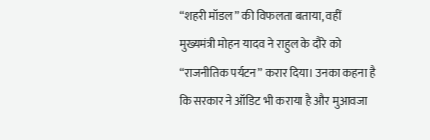“शहरी मॉडल” की विफलता बताया, वहीं मुख्यमंत्री मोहन यादव ने राहुल के दौरे को “राजनीतिक पर्यटन” करार दिया। उनका कहना है कि सरकार ने ऑडिट भी कराया है और मुआवजा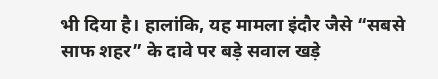भी दिया है। हालांकि, यह मामला इंदौर जैसे “सबसे साफ शहर” के दावे पर बड़े सवाल खड़े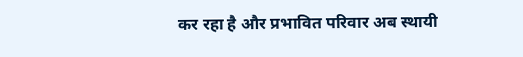कर रहा है और प्रभावित परिवार अब स्थायी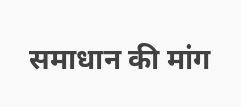समाधान की मांग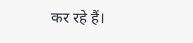कर रहे हैं।